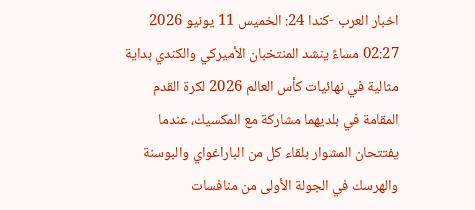اخبار العرب -كندا 24: الخميس 11 يونيو 2026 02:27 مساءً ينشد المنتخبان الأميركي والكندي بداية مثالية في نهائيات كأس العالم 2026 لكرة القدم المقامة في بلديهما مشاركة مع المكسيك، عندما يفتتحان المشوار بلقاء كل من الباراغواي والبوسنة والهرسك في الجولة الأولى من منافسات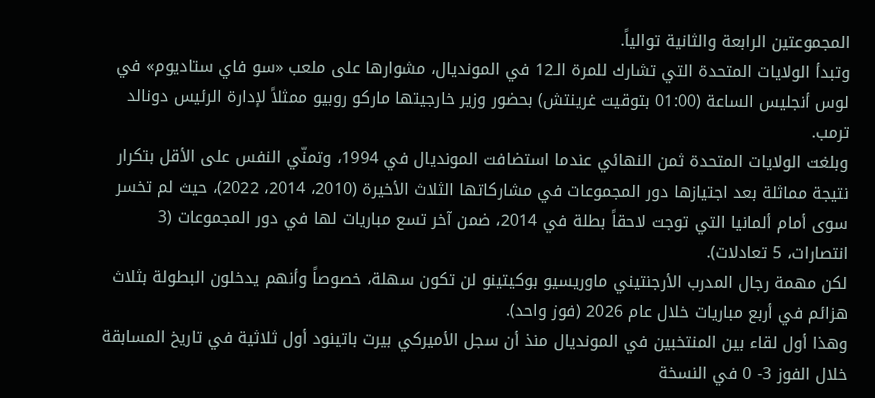المجموعتين الرابعة والثانية توالياً.
وتبدأ الولايات المتحدة التي تشارك للمرة الـ12 في المونديال، مشوارها على ملعب «سو فاي ستاديوم» في لوس أنجليس الساعة (01:00 بتوقيت غرينتش) بحضور وزير خارجيتها ماركو روبيو ممثلاً لإدارة الرئيس دونالد ترمب.
وبلغت الولايات المتحدة ثمن النهائي عندما استضافت المونديال في 1994، وتمنّي النفس على الأقل بتكرار نتيجة مماثلة بعد اجتيازها دور المجموعات في مشاركاتها الثلاث الأخيرة (2010، 2014، 2022)، حيث لم تخسر سوى أمام ألمانيا التي توجت لاحقاً بطلة في 2014، ضمن آخر تسع مباريات لها في دور المجموعات (3 انتصارات، 5 تعادلات).
لكن مهمة رجال المدرب الأرجنتيني ماوريسيو بوكيتينو لن تكون سهلة، خصوصاً وأنهم يدخلون البطولة بثلاث هزائم في أربع مباريات خلال عام 2026 (فوز واحد).
وهذا أول لقاء بين المنتخبين في المونديال منذ أن سجل الأميركي بيرت باتينود أول ثلاثية في تاريخ المسابقة خلال الفوز 3- 0 في النسخة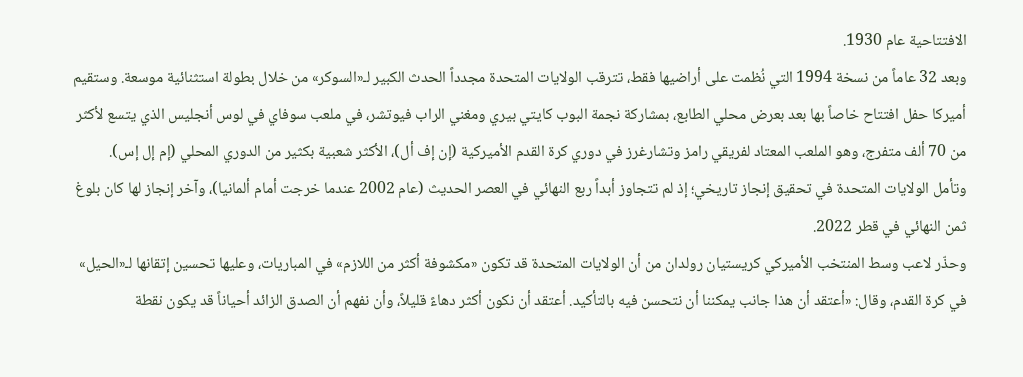الافتتاحية عام 1930.
وبعد 32 عاماً من نسخة 1994 التي نُظمت على أراضيها فقط، تترقب الولايات المتحدة مجدداً الحدث الكبير لـ«السوكر» من خلال بطولة استثنائية موسعة. وستقيم أميركا حفل افتتاح خاصاً بها بعد بعرض محلي الطابع، بمشاركة نجمة البوب كايتي بيري ومغني الراب فيوتشر، في ملعب سوفاي في لوس أنجليس الذي يتسع لأكثر من 70 ألف متفرج، وهو الملعب المعتاد لفريقي رامز وتشارغرز في دوري كرة القدم الأميركية (إن إف أل)، الأكثر شعبية بكثير من الدوري المحلي (إم إل إس).
وتأمل الولايات المتحدة في تحقيق إنجاز تاريخي؛ إذ لم تتجاوز أبداً ربع النهائي في العصر الحديث (عام 2002 عندما خرجت أمام ألمانيا)، وآخر إنجاز لها كان بلوغ ثمن النهائي في قطر 2022.
وحذّر لاعب وسط المنتخب الأميركي كريستيان رولدان من أن الولايات المتحدة قد تكون «مكشوفة أكثر من اللازم» في المباريات، وعليها تحسين إتقانها لـ«الحيل» في كرة القدم، وقال: «أعتقد أن هذا جانب يمكننا أن نتحسن فيه بالتأكيد. أعتقد أن نكون أكثر دهاءً قليلاً، وأن نفهم أن الصدق الزائد أحياناً قد يكون نقطة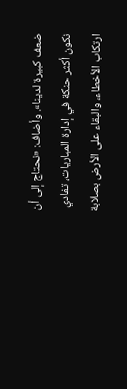ضعف كبيرة لدينا». وأضاف: «نحتاج إلى أن نكون أكثر حنكة في إدارة المباريات، تفادي ارتكاب الأخطاء، والبقاء على الأرض بصلابة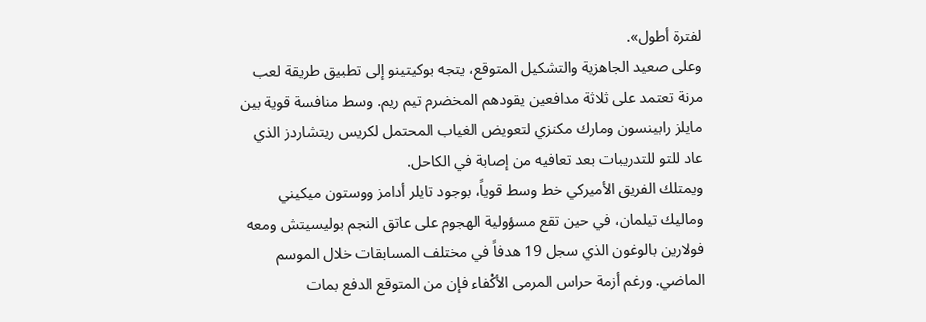لفترة أطول».
وعلى صعيد الجاهزية والتشكيل المتوقع، يتجه بوكيتينو إلى تطبيق طريقة لعب مرنة تعتمد على ثلاثة مدافعين يقودهم المخضرم تيم ريم. وسط منافسة قوية بين مايلز رابينسون ومارك مكنزي لتعويض الغياب المحتمل لكريس ريتشاردز الذي عاد للتو للتدريبات بعد تعافيه من إصابة في الكاحل.
ويمتلك الفريق الأميركي خط وسط قوياً، بوجود تايلر أدامز ووستون ميكيني وماليك تيلمان، في حين تقع مسؤولية الهجوم على عاتق النجم بوليسيتش ومعه فولارين بالوغون الذي سجل 19 هدفاً في مختلف المسابقات خلال الموسم الماضي. ورغم أزمة حراس المرمى الأكْفاء فإن من المتوقع الدفع بمات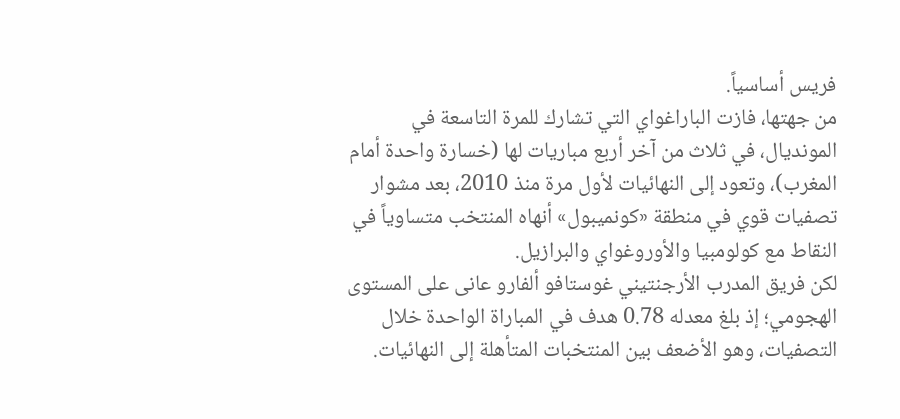فريس أساسياً.
من جهتها، فازت الباراغواي التي تشارك للمرة التاسعة في المونديال، في ثلاث من آخر أربع مباريات لها (خسارة واحدة أمام المغرب)، وتعود إلى النهائيات لأول مرة منذ 2010، بعد مشوار تصفيات قوي في منطقة «كونميبول» أنهاه المنتخب متساوياً في النقاط مع كولومبيا والأوروغواي والبرازيل.
لكن فريق المدرب الأرجنتيني غوستافو ألفارو عانى على المستوى الهجومي؛ إذ بلغ معدله 0.78 هدف في المباراة الواحدة خلال التصفيات، وهو الأضعف بين المنتخبات المتأهلة إلى النهائيات.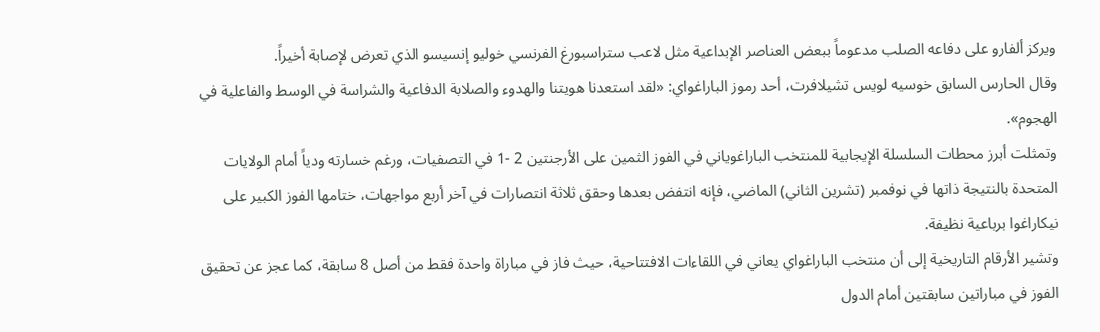ويركز ألفارو على دفاعه الصلب مدعوماً ببعض العناصر الإبداعية مثل لاعب ستراسبورغ الفرنسي خوليو إنسيسو الذي تعرض لإصابة أخيراً.
وقال الحارس السابق خوسيه لويس تشيلافرت، أحد رموز الباراغواي: «لقد استعدنا هويتنا والهدوء والصلابة الدفاعية والشراسة في الوسط والفاعلية في الهجوم».
وتمثلت أبرز محطات السلسلة الإيجابية للمنتخب الباراغوياني في الفوز الثمين على الأرجنتين 2 -1 في التصفيات، ورغم خسارته ودياً أمام الولايات المتحدة بالنتيجة ذاتها في نوفمبر (تشرين الثاني) الماضي، فإنه انتفض بعدها وحقق ثلاثة انتصارات في آخر أربع مواجهات، ختامها الفوز الكبير على نيكاراغوا برباعية نظيفة.
وتشير الأرقام التاريخية إلى أن منتخب الباراغواي يعاني في اللقاءات الافتتاحية، حيث فاز في مباراة واحدة فقط من أصل 8 سابقة، كما عجز عن تحقيق الفوز في مباراتين سابقتين أمام الدول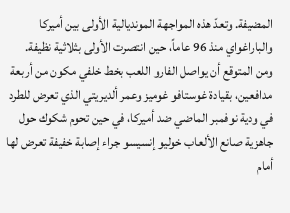المضيفة. وتعدّ هذه المواجهة المونديالية الأولى بين أميركا والباراغواي منذ 96 عاماً، حين انتصرت الأولى بثلاثية نظيفة.
ومن المتوقع أن يواصل الفارو اللعب بخط خلفي مكون من أربعة مدافعين، بقيادة غوستافو غوميز وعمر ألديريتي الذي تعرض للطرد في ودية نوفمبر الماضي ضد أميركا، في حين تحوم شكوك حول جاهزية صانع الألعاب خوليو إنسيسو جراء إصابة خفيفة تعرض لها أمام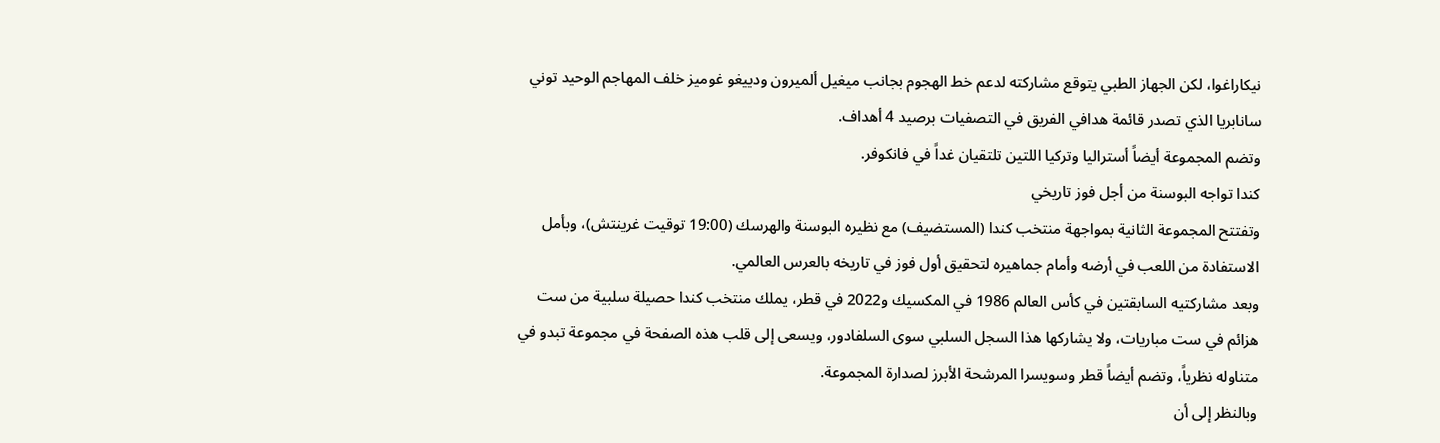نيكاراغوا، لكن الجهاز الطبي يتوقع مشاركته لدعم خط الهجوم بجانب ميغيل ألميرون ودييغو غوميز خلف المهاجم الوحيد توني سانابريا الذي تصدر قائمة هدافي الفريق في التصفيات برصيد 4 أهداف.
وتضم المجموعة أيضاً أستراليا وتركيا اللتين تلتقيان غداً في فانكوفر.
كندا تواجه البوسنة من أجل فوز تاريخي
وتفتتح المجموعة الثانية بمواجهة منتخب كندا (المستضيف) مع نظيره البوسنة والهرسك (19:00 توقيت غرينتش)، وبأمل الاستفادة من اللعب في أرضه وأمام جماهيره لتحقيق أول فوز في تاريخه بالعرس العالمي.
وبعد مشاركتيه السابقتين في كأس العالم 1986 في المكسيك و2022 في قطر، يملك منتخب كندا حصيلة سلبية من ست هزائم في ست مباريات، ولا يشاركها هذا السجل السلبي سوى السلفادور، ويسعى إلى قلب هذه الصفحة في مجموعة تبدو في متناوله نظرياً، وتضم أيضاً قطر وسويسرا المرشحة الأبرز لصدارة المجموعة.
وبالنظر إلى أن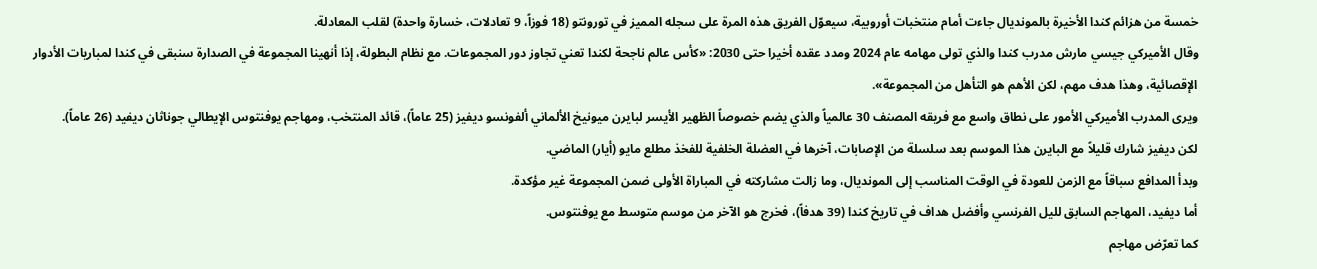خمسة من هزائم كندا الأخيرة بالمونديال جاءت أمام منتخبات أوروبية، سيعوّل الفريق هذه المرة على سجله المميز في تورونتو (18 فوزاً، 9 تعادلات، خسارة واحدة) لقلب المعادلة.
وقال الأميركي جيسي مارش مدرب كندا والذي تولى مهامه عام 2024 ومدد عقده أخيرا حتى 2030: «كأس عالم ناجحة لكندا تعني تجاوز دور المجموعات. مع نظام البطولة، إذا أنهينا المجموعة في الصدارة سنبقى في كندا لمباريات الأدوار الإقصائية، وهذا هدف مهم، لكن الأهم هو التأهل من المجموعة».
ويرى المدرب الأميركي الأمور على نطاق واسع مع فريقه المصنف 30 عالمياً والذي يضم خصوصاً الظهير الأيسر لبايرن ميونيخ الألماني ألفونسو ديفيز (25 عاماً)، قائد المنتخب، ومهاجم يوفنتوس الإيطالي جوناثان ديفيد (26 عاماً).
لكن ديفيز شارك قليلاً مع البايرن هذا الموسم بعد سلسلة من الإصابات، آخرها في العضلة الخلفية للفخذ مطلع مايو (أيار) الماضي.
وبدأ المدافع سباقاً مع الزمن للعودة في الوقت المناسب إلى المونديال، وما زالت مشاركته في المباراة الأولى ضمن المجموعة غير مؤكدة.
أما ديفيد، المهاجم السابق لليل الفرنسي وأفضل هداف في تاريخ كندا (39 هدفاً)، فخرج هو الآخر من موسم متوسط مع يوفنتوس.
كما تعرّض مهاجم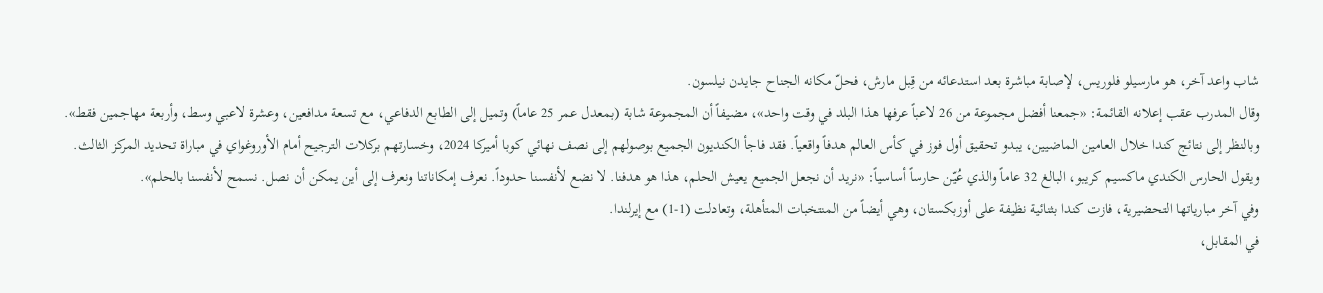شاب واعد آخر، هو مارسيلو فلوريس، لإصابة مباشرة بعد استدعائه من قِبل مارش، فحلّ مكانه الجناح جايدن نيلسون.
وقال المدرب عقب إعلانه القائمة: «جمعنا أفضل مجموعة من 26 لاعباً عرفها هذا البلد في وقت واحد»، مضيفاً أن المجموعة شابة (بمعدل عمر 25 عاماً) وتميل إلى الطابع الدفاعي، مع تسعة مدافعين، وعشرة لاعبي وسط، وأربعة مهاجمين فقط».
وبالنظر إلى نتائج كندا خلال العامين الماضيين، يبدو تحقيق أول فوز في كأس العالم هدفاً واقعياً. فقد فاجأ الكنديون الجميع بوصولهم إلى نصف نهائي كوبا أميركا 2024، وخسارتهم بركلات الترجيح أمام الأوروغواي في مباراة تحديد المركز الثالث.
ويقول الحارس الكندي ماكسيم كريبو، البالغ 32 عاماً والذي عُيّن حارساً أساسياً: «نريد أن نجعل الجميع يعيش الحلم، هذا هو هدفنا. لا نضع لأنفسنا حدوداً. نعرف إمكاناتنا ونعرف إلى أين يمكن أن نصل. نسمح لأنفسنا بالحلم».
وفي آخر مبارياتها التحضيرية، فازت كندا بثنائية نظيفة على أوزبكستان، وهي أيضاً من المنتخبات المتأهلة، وتعادلت (1-1) مع إيرلندا.
في المقابل،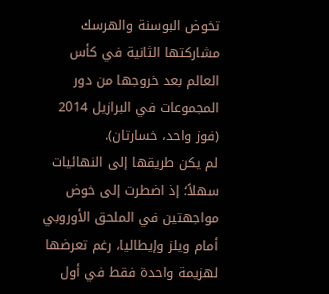تخوض البوسنة والهرسك مشاركتها الثانية في كأس العالم بعد خروجها من دور المجموعات في البرازيل 2014 (فوز واحد، خسارتان).
لم يكن طريقها إلى النهائيات سهلاً؛ إذ اضطرت إلى خوض مواجهتين في الملحق الأوروبي أمام ويلز وإيطاليا، رغم تعرضها لهزيمة واحدة فقط في أول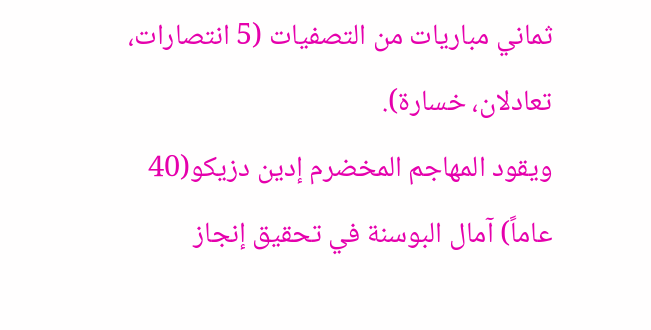ثماني مباريات من التصفيات (5 انتصارات، تعادلان، خسارة).
ويقود المهاجم المخضرم إدين دزيكو(40 عاماً) آمال البوسنة في تحقيق إنجاز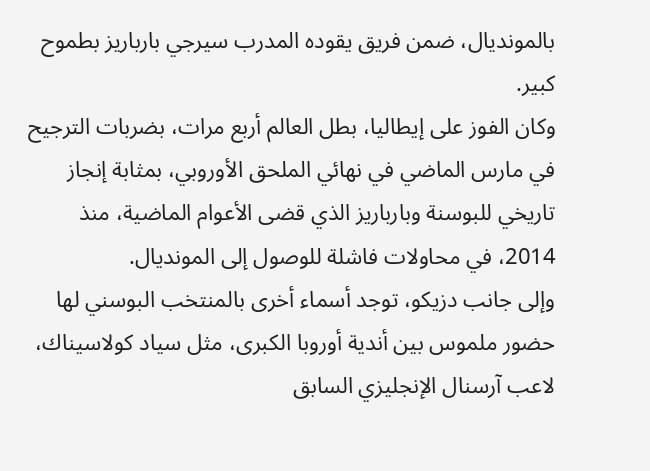بالمونديال، ضمن فريق يقوده المدرب سيرجي بارباريز بطموح كبير.
وكان الفوز على إيطاليا، بطل العالم أربع مرات، بضربات الترجيح في مارس الماضي في نهائي الملحق الأوروبي، بمثابة إنجاز تاريخي للبوسنة وبارباريز الذي قضى الأعوام الماضية، منذ 2014، في محاولات فاشلة للوصول إلى المونديال.
وإلى جانب دزيكو، توجد أسماء أخرى بالمنتخب البوسني لها حضور ملموس بين أندية أوروبا الكبرى، مثل سياد كولاسيناك، لاعب آرسنال الإنجليزي السابق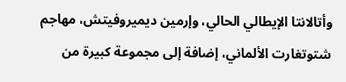وأتالانتا الإيطالي الحالي، وإرمين ديميروفيتش، مهاجم شتوتغارت الألماني، إضافة إلى مجموعة كبيرة من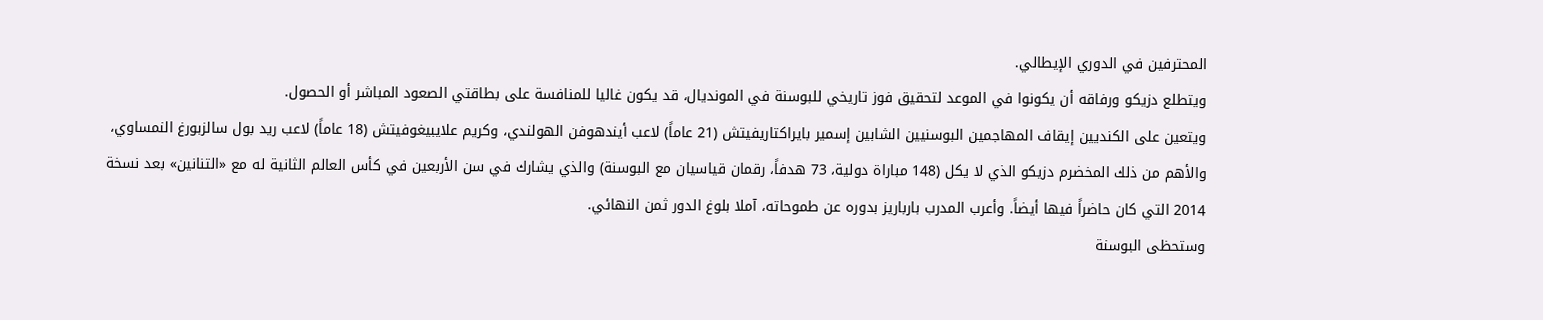المحترفين في الدوري الإيطالي.
ويتطلع دزيكو ورفاقه أن يكونوا في الموعد لتحقيق فوز تاريخي للبوسنة في المونديال، قد يكون غاليا للمنافسة على بطاقتي الصعود المباشر أو الحصول.
ويتعين على الكنديين إيقاف المهاجمين البوسنيين الشابين إسمير بايراكتاريفيتش (21 عاماً) لاعب أيندهوفن الهولندي، وكريم علايبيغوفيتش (18 عاماً) لاعب ريد بول سالزبورغ النمساوي، والأهم من ذلك المخضرم دزيكو الذي لا يكل (148 مباراة دولية، 73 هدفاً، رقمان قياسيان مع البوسنة) والذي يشارك في سن الأربعين في كأس العالم الثانية له مع «التنانين» بعد نسخة 2014 التي كان حاضراً فيها أيضاً. وأعرب المدرب بارباريز بدوره عن طموحاته، آملا بلوغ الدور ثمن النهائي.
وستحظى البوسنة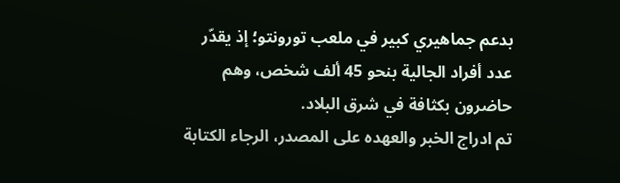بدعم جماهيري كبير في ملعب تورونتو؛ إذ يقدّر عدد أفراد الجالية بنحو 45 ألف شخص، وهم حاضرون بكثافة في شرق البلاد.
تم ادراج الخبر والعهده على المصدر، الرجاء الكتابة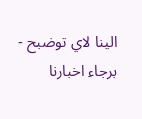الينا لاي توضبح - برجاء اخبارنا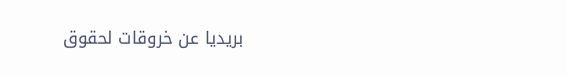بريديا عن خروقات لحقوق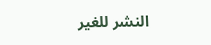النشر للغير